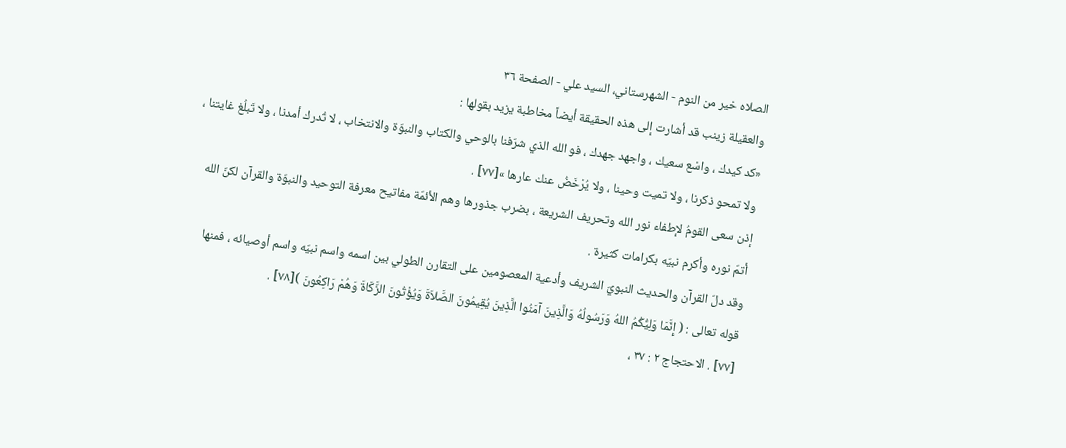الصلاه خیر من النوم - الشهرستاني، السيد علي - الصفحة ٣٦
والعقيلة زينب قد أشارت إلى هذه الحقيقة أيضاً مخاطبة يزيد بقولها :
«كد كيدك ، واسْع سعيك ، واجهد جهدك ، فو الله الذي شرّفنا بالوحي والكتاب والنبوّة والانتخاب ، لا تُدرك أمدنا ، ولا تَبلُغ غايتنا ، ولا تمحو ذكرنا ، ولا تميت وحينا ، ولا يُرْخَضُ عنك عارها »[٧٧] .
إذن سعى القومُ لإطفاء نور الله وتحريف الشريعة ، بضرب جذورها وهم الأئمّة مفاتيح معرفة التوحيد والنبوّة والقرآن لكنّ الله أتمّ نوره وأكرم نبيّه بكرامات كثيرة .
وقد دلّ القرآن والحديث النبويّ الشريف وأدعية المعصومين على التقارن الطولي بين اسمه واسم نبيّه واسم أوصيائه ، فمنها قوله تعالى : ( إِنَّمَا وَلِيُّكُمُ اللهُ وَرَسُولُهُ وَالَّذِينَ آمَنُوا الَّذِينَ يُقِيمُونَ الصَّلاَةَ وَيُؤْتُونَ الزَّكَاةَ وَهُمْ رَاكِعُونَ )[٧٨] .
[٧٧] . الاحتجاج ٢ : ٣٧ ،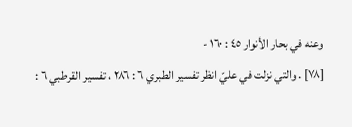وعنه في بحار الأنوار ٤٥ : ١٦٠ -
[٧٨] . والتي نزلت في عليّ انظر تفسير الطبري ٦ : ٢٨٦ ، تفسير القرطبي ٦ :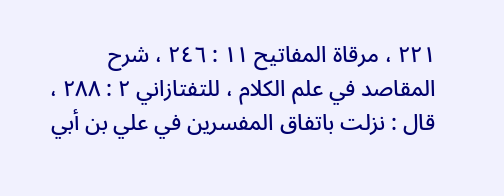٢٢١ ، مرقاة المفاتيح ١١ : ٢٤٦ ، شرح المقاصد في علم الكلام ، للتفتازاني ٢ : ٢٨٨ ، قال : نزلت باتفاق المفسرين في علي بن أبي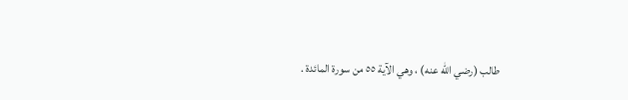طالب (رضي الله عنه) ، وهي الآية ٥٥ من سورة المائدة .